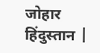जोहार हिंदुस्तान |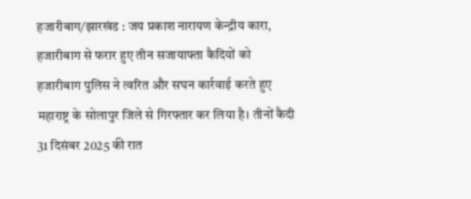हजारीबाग/झारखंड : जय प्रकाश नारायण केन्द्रीय कारा, हजारीबाग से फरार हुए तीन सजायाफ्ता कैदियों को हजारीबाग पुलिस ने त्वरित और सघन कार्रवाई करते हुए महाराष्ट्र के सोलापुर जिले से गिरफ्तार कर लिया है। तीनों कैदी 31 दिसंबर 2025 की रात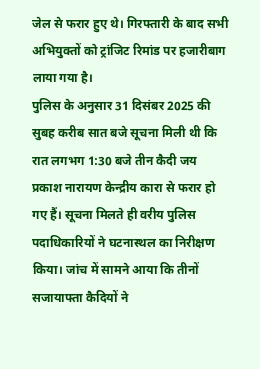जेल से फरार हुए थे। गिरफ्तारी के बाद सभी अभियुक्तों को ट्रांजिट रिमांड पर हजारीबाग लाया गया है।
पुलिस के अनुसार 31 दिसंबर 2025 की सुबह करीब सात बजे सूचना मिली थी कि रात लगभग 1:30 बजे तीन कैदी जय प्रकाश नारायण केन्द्रीय कारा से फरार हो गए हैं। सूचना मिलते ही वरीय पुलिस पदाधिकारियों ने घटनास्थल का निरीक्षण किया। जांच में सामने आया कि तीनों सजायाफ्ता कैदियों ने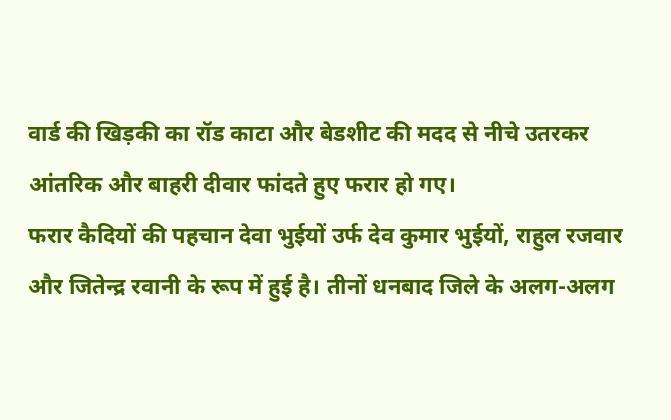वार्ड की खिड़की का रॉड काटा और बेडशीट की मदद से नीचे उतरकर आंतरिक और बाहरी दीवार फांदते हुए फरार हो गए।
फरार कैदियों की पहचान देवा भुईयों उर्फ देव कुमार भुईयों, राहुल रजवार और जितेन्द्र रवानी के रूप में हुई है। तीनों धनबाद जिले के अलग-अलग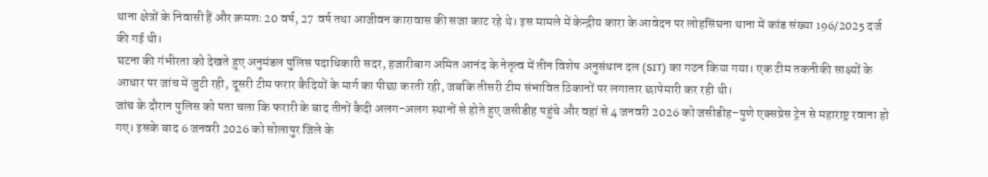थाना क्षेत्रों के निवासी हैं और क्रमशः 20 वर्ष, 27 वर्ष तथा आजीवन कारावास की सजा काट रहे थे। इस मामले में केन्द्रीय कारा के आवेदन पर लोहसिंघना थाना में कांड संख्या 196/2025 दर्ज की गई थी।
घटना की गंभीरता को देखते हुए अनुमंडल पुलिस पदाधिकारी सदर, हजारीबाग अमित आनंद के नेतृत्व में तीन विशेष अनुसंधान दल (SIT) का गठन किया गया। एक टीम तकनीकी साक्ष्यों के आधार पर जांच में जुटी रही, दूसरी टीम फरार कैदियों के मार्ग का पीछा करती रही, जबकि तीसरी टीम संभावित ठिकानों पर लगातार छापेमारी कर रही थी।
जांच के दौरान पुलिस को पता चला कि फरारी के बाद तीनों कैदी अलग-अलग स्थानों से होते हुए जसीडीह पहुंचे और वहां से 4 जनवरी 2026 को जसीडीह–पुणे एक्सप्रेस ट्रेन से महाराष्ट्र रवाना हो गए। इसके बाद 6 जनवरी 2026 को सोलापुर जिले के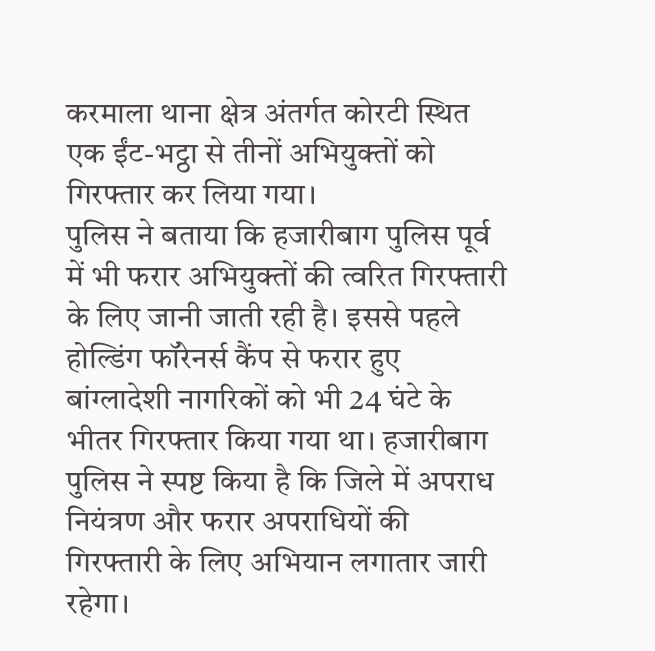करमाला थाना क्षेत्र अंतर्गत कोरटी स्थित एक ईंट-भट्ठा से तीनों अभियुक्तों को गिरफ्तार कर लिया गया।
पुलिस ने बताया कि हजारीबाग पुलिस पूर्व में भी फरार अभियुक्तों की त्वरित गिरफ्तारी के लिए जानी जाती रही है। इससे पहले होल्डिंग फॉरेनर्स कैंप से फरार हुए बांग्लादेशी नागरिकों को भी 24 घंटे के भीतर गिरफ्तार किया गया था। हजारीबाग पुलिस ने स्पष्ट किया है कि जिले में अपराध नियंत्रण और फरार अपराधियों की गिरफ्तारी के लिए अभियान लगातार जारी रहेगा।